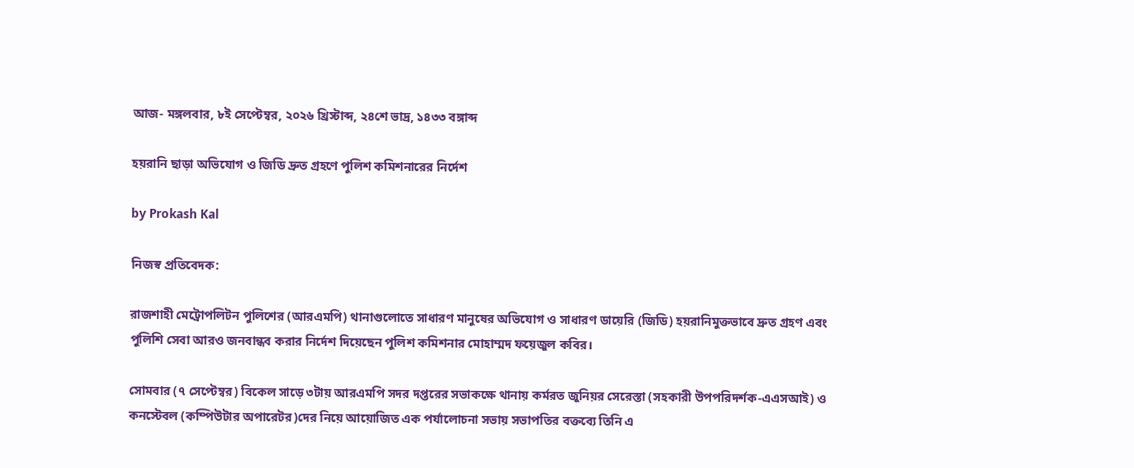আজ- মঙ্গলবার, ৮ই সেপ্টেম্বর, ২০২৬ খ্রিস্টাব্দ, ২৪শে ভাদ্র, ১৪৩৩ বঙ্গাব্দ

হয়রানি ছাড়া অভিযোগ ও জিডি দ্রুত গ্রহণে পুলিশ কমিশনারের নির্দেশ

by Prokash Kal

নিজস্ব প্রতিবেদক:

রাজশাহী মেট্রোপলিটন পুলিশের (আরএমপি) থানাগুলোতে সাধারণ মানুষের অভিযোগ ও সাধারণ ডায়েরি (জিডি) হয়রানিমুক্তভাবে দ্রুত গ্রহণ এবং পুলিশি সেবা আরও জনবান্ধব করার নির্দেশ দিয়েছেন পুলিশ কমিশনার মোহাম্মদ ফয়েজুল কবির।

সোমবার (৭ সেপ্টেম্বর) বিকেল সাড়ে ৩টায় আরএমপি সদর দপ্তরের সভাকক্ষে থানায় কর্মরত জুনিয়র সেরেস্তা (সহকারী উপপরিদর্শক-এএসআই) ও কনস্টেবল (কম্পিউটার অপারেটর)দের নিয়ে আয়োজিত এক পর্যালোচনা সভায় সভাপতির বক্তব্যে তিনি এ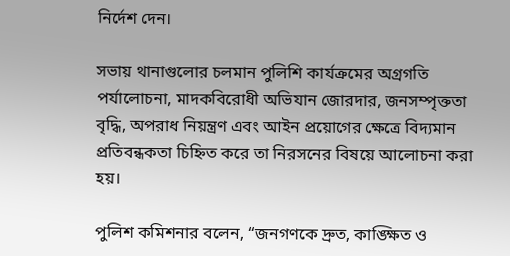নির্দেশ দেন।

সভায় থানাগুলোর চলমান পুলিশি কার্যক্রমের অগ্রগতি পর্যালোচনা, মাদকবিরোধী অভিযান জোরদার, জনসম্পৃক্ততা বৃদ্ধি, অপরাধ নিয়ন্ত্রণ এবং আইন প্রয়োগের ক্ষেত্রে বিদ্যমান প্রতিবন্ধকতা চিহ্নিত করে তা নিরসনের বিষয়ে আলোচনা করা হয়।

পুলিশ কমিশনার বলেন, “জনগণকে দ্রুত, কাঙ্ক্ষিত ও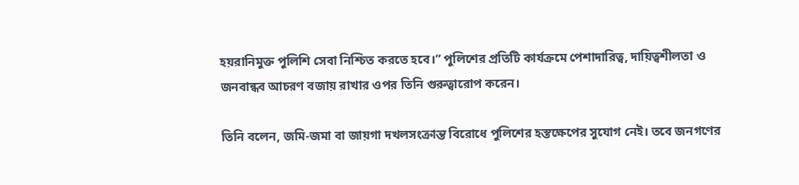হয়রানিমুক্ত পুলিশি সেবা নিশ্চিত করতে হবে।” পুলিশের প্রতিটি কার্যক্রমে পেশাদারিত্ব, দায়িত্বশীলতা ও জনবান্ধব আচরণ বজায় রাখার ওপর তিনি গুরুত্বারোপ করেন।

তিনি বলেন, জমি-জমা বা জায়গা দখলসংক্রান্ত বিরোধে পুলিশের হস্তক্ষেপের সুযোগ নেই। তবে জনগণের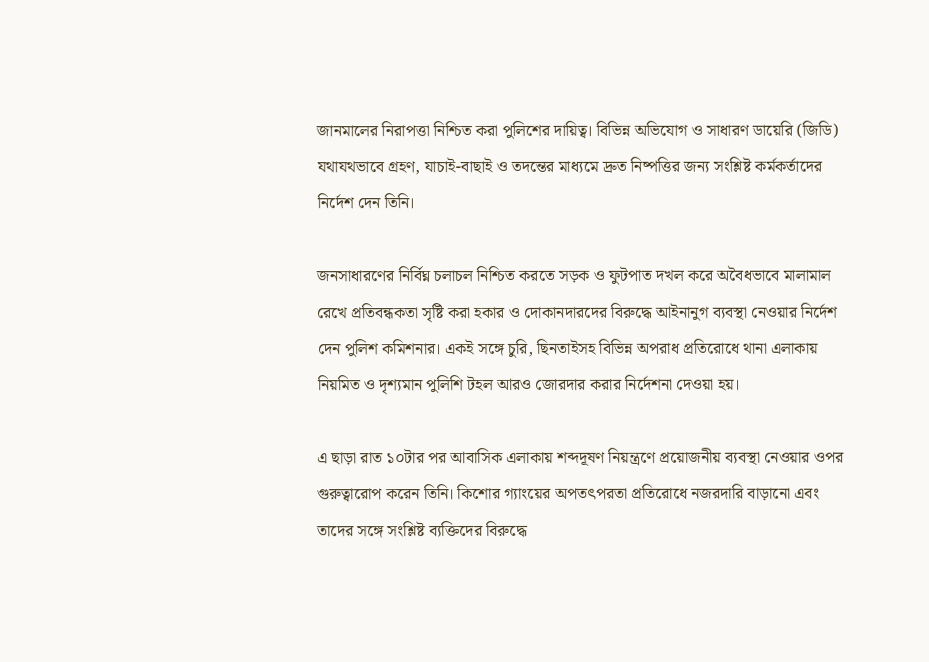জানমালের নিরাপত্তা নিশ্চিত করা পুলিশের দায়িত্ব। বিভিন্ন অভিযোগ ও সাধারণ ডায়েরি (জিডি) যথাযথভাবে গ্রহণ, যাচাই-বাছাই ও তদন্তের মাধ্যমে দ্রুত নিষ্পত্তির জন্য সংশ্লিষ্ট কর্মকর্তাদের নির্দেশ দেন তিনি।

জনসাধারণের নির্বিঘ্ন চলাচল নিশ্চিত করতে সড়ক ও ফুটপাত দখল করে অবৈধভাবে মালামাল রেখে প্রতিবন্ধকতা সৃষ্টি করা হকার ও দোকানদারদের বিরুদ্ধে আইনানুগ ব্যবস্থা নেওয়ার নির্দেশ দেন পুলিশ কমিশনার। একই সঙ্গে চুরি, ছিনতাইসহ বিভিন্ন অপরাধ প্রতিরোধে থানা এলাকায় নিয়মিত ও দৃশ্যমান পুলিশি টহল আরও জোরদার করার নির্দেশনা দেওয়া হয়।

এ ছাড়া রাত ১০টার পর আবাসিক এলাকায় শব্দদূষণ নিয়ন্ত্রণে প্রয়োজনীয় ব্যবস্থা নেওয়ার ওপর গুরুত্বারোপ করেন তিনি। কিশোর গ্যাংয়ের অপতৎপরতা প্রতিরোধে নজরদারি বাড়ানো এবং তাদের সঙ্গে সংশ্লিষ্ট ব্যক্তিদের বিরুদ্ধে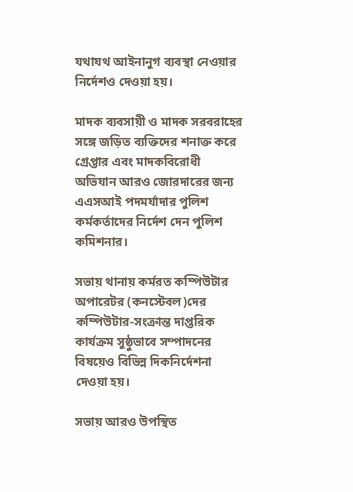যথাযথ আইনানুগ ব্যবস্থা নেওয়ার নির্দেশও দেওয়া হয়।

মাদক ব্যবসায়ী ও মাদক সরবরাহের সঙ্গে জড়িত ব্যক্তিদের শনাক্ত করে গ্রেপ্তার এবং মাদকবিরোধী অভিযান আরও জোরদারের জন্য এএসআই পদমর্যাদার পুলিশ কর্মকর্তাদের নির্দেশ দেন পুলিশ কমিশনার।

সভায় থানায় কর্মরত কম্পিউটার অপারেটর (কনস্টেবল)দের কম্পিউটার-সংক্রান্ত দাপ্তরিক কার্যক্রম সুষ্ঠুভাবে সম্পাদনের বিষয়েও বিভিন্ন দিকনির্দেশনা দেওয়া হয়।

সভায় আরও উপস্থিত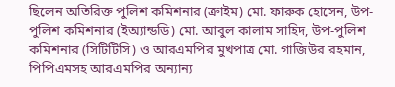ছিলেন অতিরিক্ত পুলিশ কমিশনার (ক্রাইম) মো. ফারুক হোসেন, উপ-পুলিশ কমিশনার (ইঅ্যান্ডডি) মো. আবুল কালাম সাহিদ, উপ-পুলিশ কমিশনার (সিটিটিসি) ও আরএমপির মুখপাত্র মো. গাজিউর রহমান, পিপিএমসহ আরএমপির অন্যান্য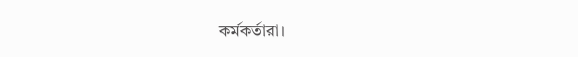কর্মকর্তারা।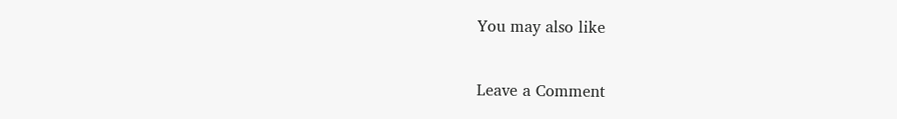You may also like

Leave a Comment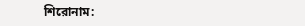শিরোনাম: